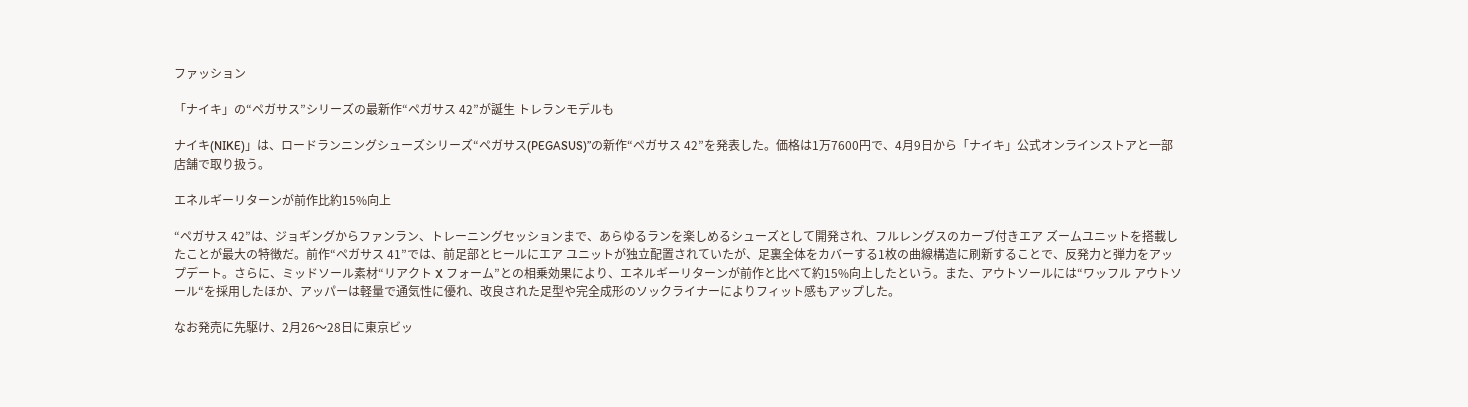ファッション

「ナイキ」の“ペガサス”シリーズの最新作“ペガサス 42”が誕生 トレランモデルも

ナイキ(NIKE)」は、ロードランニングシューズシリーズ“ペガサス(PEGASUS)”の新作“ペガサス 42”を発表した。価格は1万7600円で、4月9日から「ナイキ」公式オンラインストアと一部店舗で取り扱う。

エネルギーリターンが前作比約15%向上

“ペガサス 42”は、ジョギングからファンラン、トレーニングセッションまで、あらゆるランを楽しめるシューズとして開発され、フルレングスのカーブ付きエア ズームユニットを搭載したことが最大の特徴だ。前作“ペガサス 41”では、前足部とヒールにエア ユニットが独立配置されていたが、足裏全体をカバーする1枚の曲線構造に刷新することで、反発力と弾力をアップデート。さらに、ミッドソール素材“リアクト X フォーム”との相乗効果により、エネルギーリターンが前作と比べて約15%向上したという。また、アウトソールには“ワッフル アウトソール“を採用したほか、アッパーは軽量で通気性に優れ、改良された足型や完全成形のソックライナーによりフィット感もアップした。

なお発売に先駆け、2月26〜28日に東京ビッ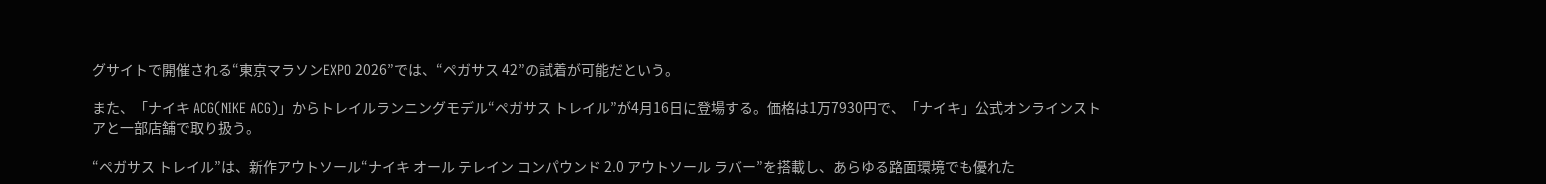グサイトで開催される“東京マラソンEXPO 2026”では、“ペガサス 42”の試着が可能だという。

また、「ナイキ ACG(NIKE ACG)」からトレイルランニングモデル“ペガサス トレイル”が4月16日に登場する。価格は1万7930円で、「ナイキ」公式オンラインストアと一部店舗で取り扱う。

“ペガサス トレイル”は、新作アウトソール“ナイキ オール テレイン コンパウンド 2.0 アウトソール ラバー”を搭載し、あらゆる路面環境でも優れた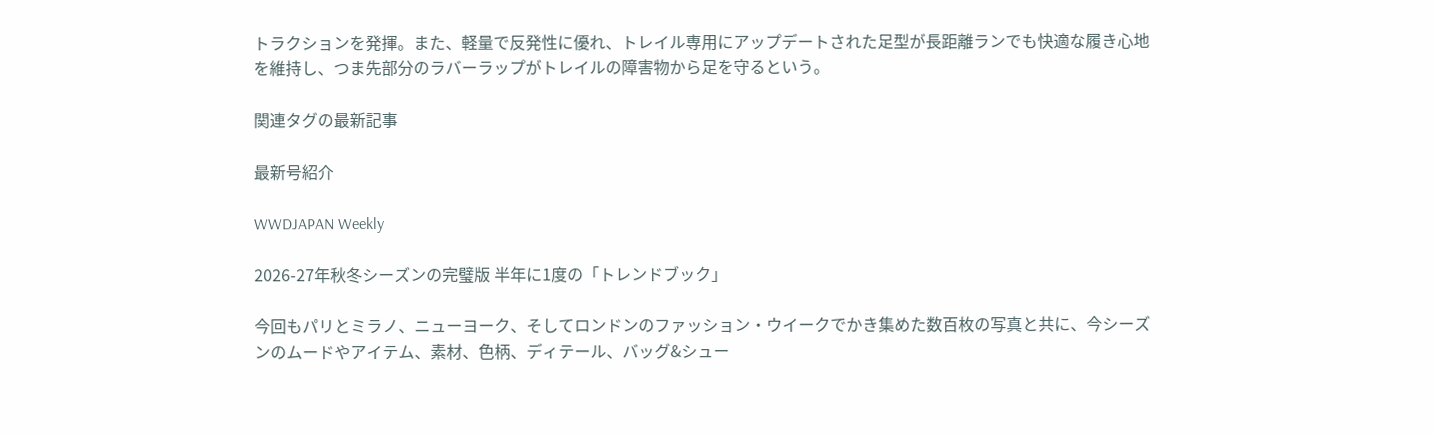トラクションを発揮。また、軽量で反発性に優れ、トレイル専用にアップデートされた足型が長距離ランでも快適な履き心地を維持し、つま先部分のラバーラップがトレイルの障害物から足を守るという。

関連タグの最新記事

最新号紹介

WWDJAPAN Weekly

2026-27年秋冬シーズンの完璧版 半年に1度の「トレンドブック」

今回もパリとミラノ、ニューヨーク、そしてロンドンのファッション・ウイークでかき集めた数百枚の写真と共に、今シーズンのムードやアイテム、素材、色柄、ディテール、バッグ&シュー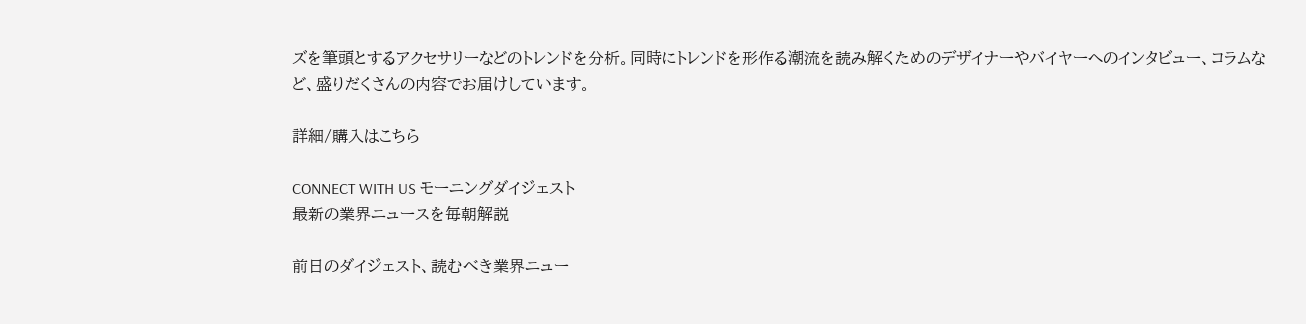ズを筆頭とするアクセサリーなどのトレンドを分析。同時にトレンドを形作る潮流を読み解くためのデザイナーやバイヤーへのインタビュー、コラムなど、盛りだくさんの内容でお届けしています。

詳細/購入はこちら

CONNECT WITH US モーニングダイジェスト
最新の業界ニュースを毎朝解説

前日のダイジェスト、読むべき業界ニュー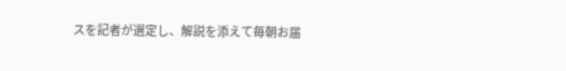スを記者が選定し、解説を添えて毎朝お届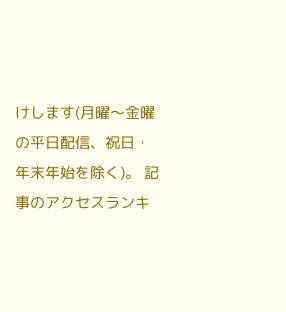けします(月曜〜金曜の平日配信、祝日・年末年始を除く)。 記事のアクセスランキ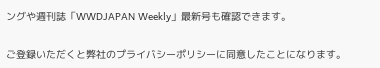ングや週刊誌「WWDJAPAN Weekly」最新号も確認できます。

ご登録いただくと弊社のプライバシーポリシーに同意したことになります。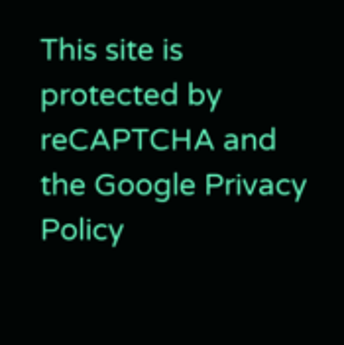This site is protected by reCAPTCHA and the Google Privacy Policy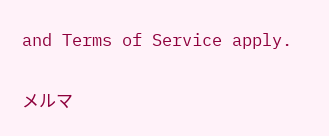and Terms of Service apply.

メルマ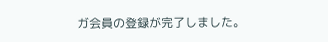ガ会員の登録が完了しました。